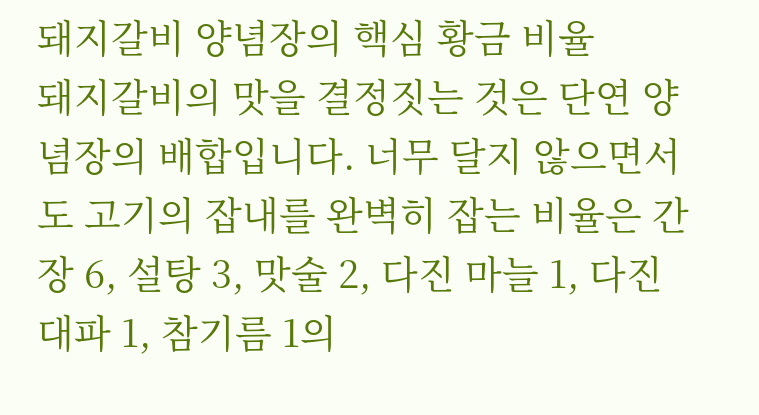돼지갈비 양념장의 핵심 황금 비율
돼지갈비의 맛을 결정짓는 것은 단연 양념장의 배합입니다. 너무 달지 않으면서도 고기의 잡내를 완벽히 잡는 비율은 간장 6, 설탕 3, 맛술 2, 다진 마늘 1, 다진 대파 1, 참기름 1의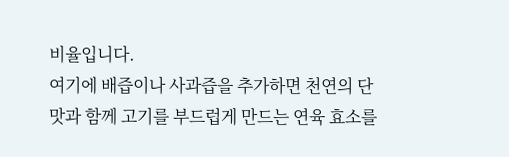비율입니다.
여기에 배즙이나 사과즙을 추가하면 천연의 단맛과 함께 고기를 부드럽게 만드는 연육 효소를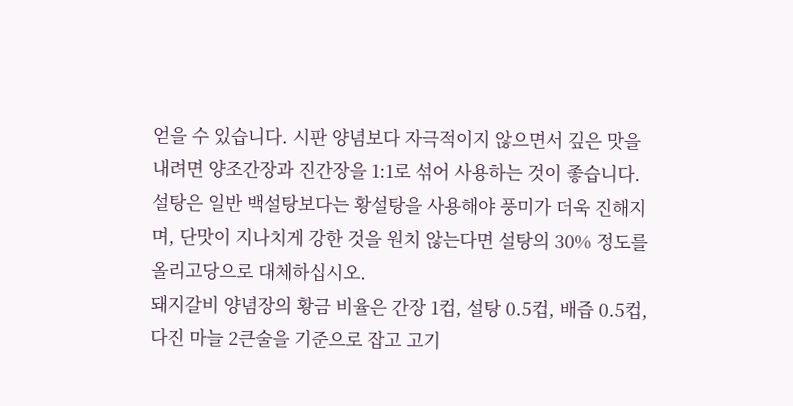얻을 수 있습니다. 시판 양념보다 자극적이지 않으면서 깊은 맛을 내려면 양조간장과 진간장을 1:1로 섞어 사용하는 것이 좋습니다.
설탕은 일반 백설탕보다는 황설탕을 사용해야 풍미가 더욱 진해지며, 단맛이 지나치게 강한 것을 원치 않는다면 설탕의 30% 정도를 올리고당으로 대체하십시오.
돼지갈비 양념장의 황금 비율은 간장 1컵, 설탕 0.5컵, 배즙 0.5컵, 다진 마늘 2큰술을 기준으로 잡고 고기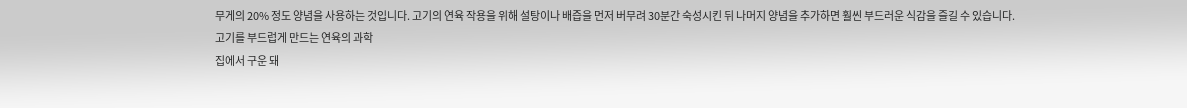무게의 20% 정도 양념을 사용하는 것입니다. 고기의 연육 작용을 위해 설탕이나 배즙을 먼저 버무려 30분간 숙성시킨 뒤 나머지 양념을 추가하면 훨씬 부드러운 식감을 즐길 수 있습니다.
고기를 부드럽게 만드는 연육의 과학
집에서 구운 돼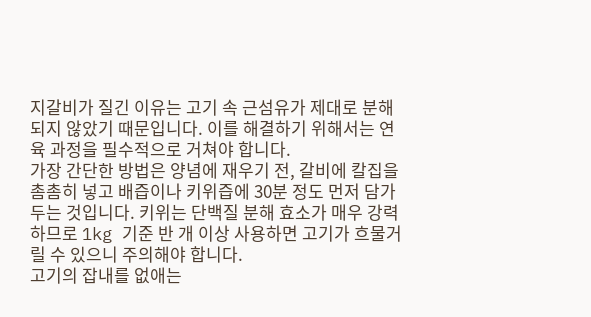지갈비가 질긴 이유는 고기 속 근섬유가 제대로 분해되지 않았기 때문입니다. 이를 해결하기 위해서는 연육 과정을 필수적으로 거쳐야 합니다.
가장 간단한 방법은 양념에 재우기 전, 갈비에 칼집을 촘촘히 넣고 배즙이나 키위즙에 30분 정도 먼저 담가두는 것입니다. 키위는 단백질 분해 효소가 매우 강력하므로 1kg 기준 반 개 이상 사용하면 고기가 흐물거릴 수 있으니 주의해야 합니다.
고기의 잡내를 없애는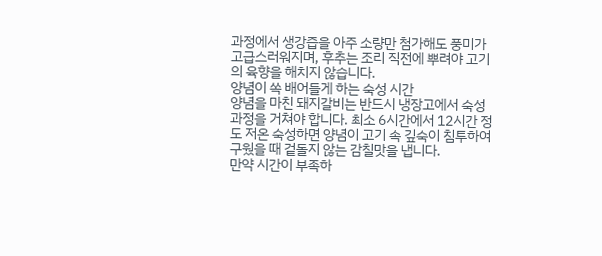과정에서 생강즙을 아주 소량만 첨가해도 풍미가 고급스러워지며, 후추는 조리 직전에 뿌려야 고기의 육향을 해치지 않습니다.
양념이 쏙 배어들게 하는 숙성 시간
양념을 마친 돼지갈비는 반드시 냉장고에서 숙성 과정을 거쳐야 합니다. 최소 6시간에서 12시간 정도 저온 숙성하면 양념이 고기 속 깊숙이 침투하여 구웠을 때 겉돌지 않는 감칠맛을 냅니다.
만약 시간이 부족하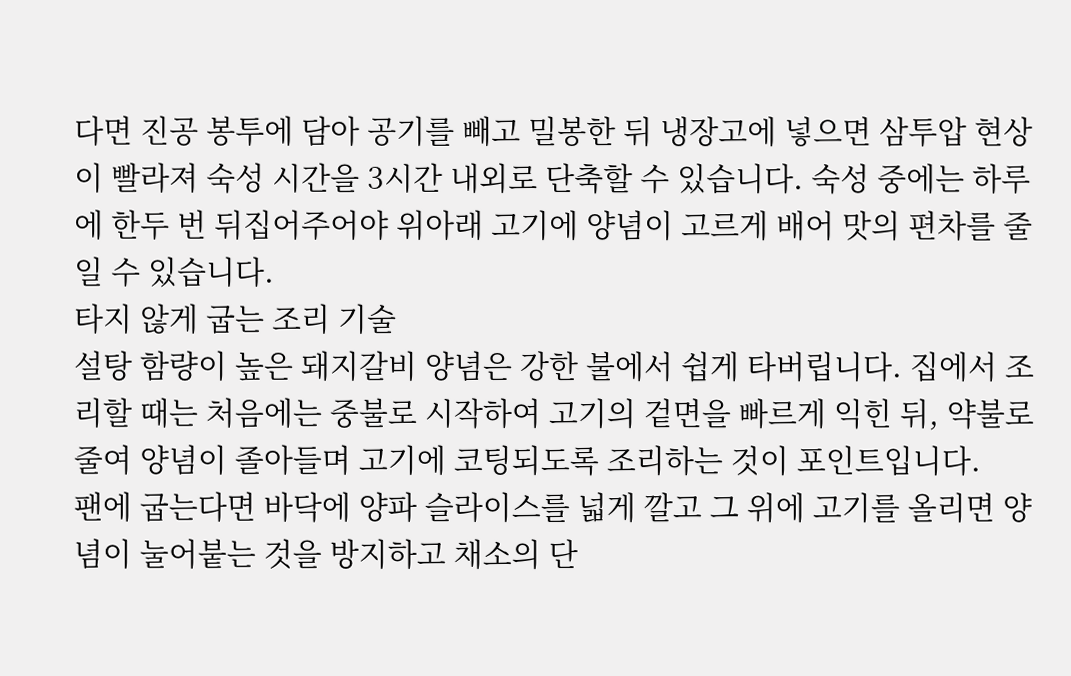다면 진공 봉투에 담아 공기를 빼고 밀봉한 뒤 냉장고에 넣으면 삼투압 현상이 빨라져 숙성 시간을 3시간 내외로 단축할 수 있습니다. 숙성 중에는 하루에 한두 번 뒤집어주어야 위아래 고기에 양념이 고르게 배어 맛의 편차를 줄일 수 있습니다.
타지 않게 굽는 조리 기술
설탕 함량이 높은 돼지갈비 양념은 강한 불에서 쉽게 타버립니다. 집에서 조리할 때는 처음에는 중불로 시작하여 고기의 겉면을 빠르게 익힌 뒤, 약불로 줄여 양념이 졸아들며 고기에 코팅되도록 조리하는 것이 포인트입니다.
팬에 굽는다면 바닥에 양파 슬라이스를 넓게 깔고 그 위에 고기를 올리면 양념이 눌어붙는 것을 방지하고 채소의 단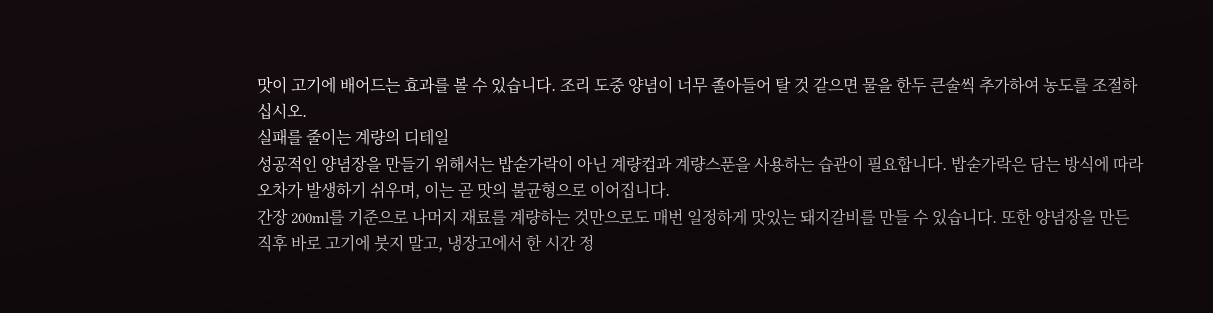맛이 고기에 배어드는 효과를 볼 수 있습니다. 조리 도중 양념이 너무 졸아들어 탈 것 같으면 물을 한두 큰술씩 추가하여 농도를 조절하십시오.
실패를 줄이는 계량의 디테일
성공적인 양념장을 만들기 위해서는 밥숟가락이 아닌 계량컵과 계량스푼을 사용하는 습관이 필요합니다. 밥숟가락은 담는 방식에 따라 오차가 발생하기 쉬우며, 이는 곧 맛의 불균형으로 이어집니다.
간장 200ml를 기준으로 나머지 재료를 계량하는 것만으로도 매번 일정하게 맛있는 돼지갈비를 만들 수 있습니다. 또한 양념장을 만든 직후 바로 고기에 붓지 말고, 냉장고에서 한 시간 정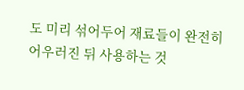도 미리 섞어두어 재료들이 완전히 어우러진 뒤 사용하는 것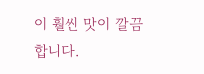이 훨씬 맛이 깔끔합니다.